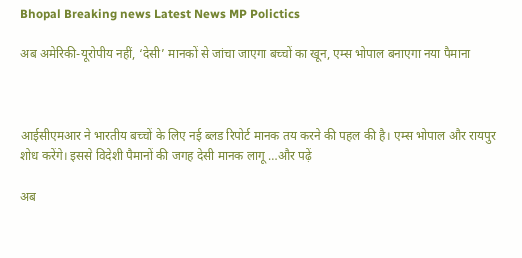Bhopal Breaking news Latest News MP Polictics

अब अमेरिकी-यूरोपीय नहीं, ‘देसी’ मानकों से जांचा जाएगा बच्चों का खून, एम्स भोपाल बनाएगा नया पैमाना



आईसीएमआर ने भारतीय बच्चों के लिए नई ब्लड रिपोर्ट मानक तय करने की पहल की है। एम्स भोपाल और रायपुर शोध करेंगे। इससे विदेशी पैमानों की जगह देसी मानक लागू …और पढ़ें

अब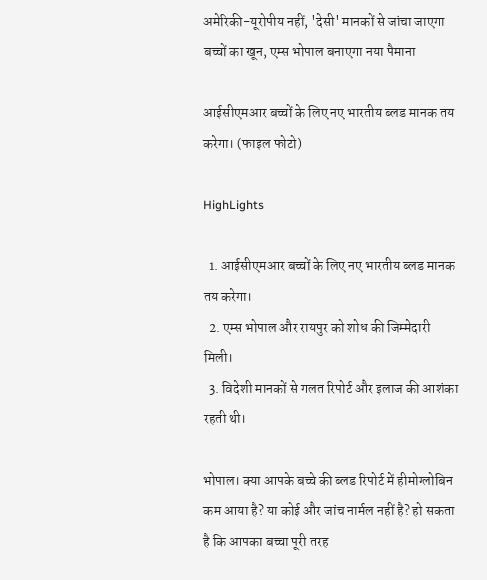अमेरिकी-यूरोपीय नहीं, 'देसी' मानकों से जांचा जाएगा बच्चों का खून, एम्स भोपाल बनाएगा नया पैमाना

आईसीएमआर बच्चों के लिए नए भारतीय ब्लड मानक तय करेगा। (फाइल फोटो)

HighLights

  1. आईसीएमआर बच्चों के लिए नए भारतीय ब्लड मानक तय करेगा।
  2. एम्स भोपाल और रायपुर को शोध की जिम्मेदारी मिली।
  3. विदेशी मानकों से गलत रिपोर्ट और इलाज की आशंका रहती थी।

भोपाल। क्या आपके बच्चे की ब्लड रिपोर्ट में हीमोग्लोबिन कम आया है? या कोई और जांच नार्मल नहीं है? हो सकता है कि आपका बच्चा पूरी तरह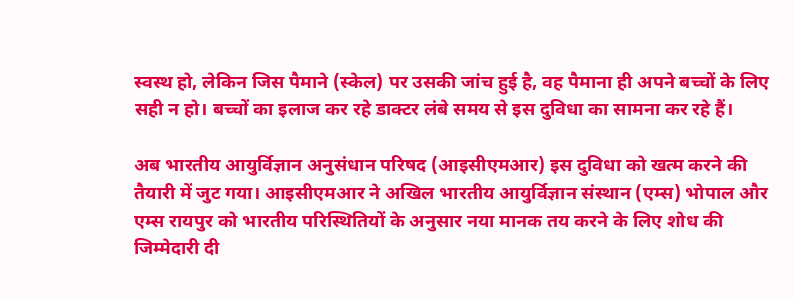स्वस्थ हो, लेकिन जिस पैमाने (स्केल) पर उसकी जांच हुई है, वह पैमाना ही अपने बच्चों के लिए सही न हो। बच्चों का इलाज कर रहे डाक्टर लंबे समय से इस दुविधा का सामना कर रहे हैं।

अब भारतीय आयुर्विज्ञान अनुसंधान परिषद (आइसीएमआर) इस दुविधा को खत्म करने की तैयारी में जुट गया। आइसीएमआर ने अखिल भारतीय आयुर्विज्ञान संस्थान (एम्स) भोपाल और एम्स रायपुर को भारतीय परिस्थितियों के अनुसार नया मानक तय करने के लिए शोध की जिम्मेदारी दी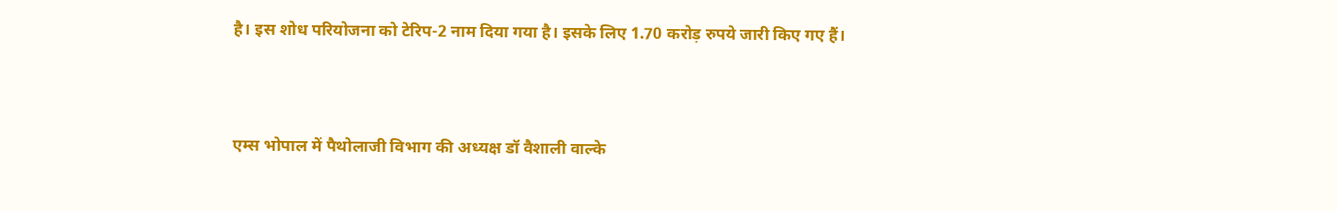है। इस शोध परियोजना को टेरिप-2 नाम दिया गया है। इसके लिए 1.70 करोड़ रुपये जारी किए गए हैं।



एम्स भोपाल में पैथोलाजी विभाग की अध्यक्ष डॉ वैशाली वाल्के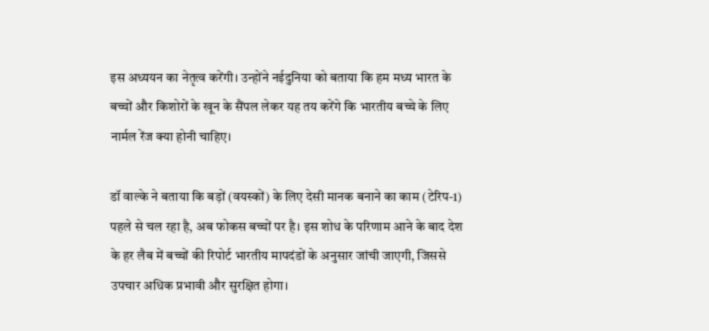इस अध्ययन का नेतृत्व करेंगी। उन्होंने नईदुनिया को बताया कि हम मध्य भारत के बच्चों और किशोरों के खून के सैंपल लेकर यह तय करेंगे कि भारतीय बच्चे के लिए नार्मल रेंज क्या होनी चाहिए।

डॉ वाल्के ने बताया कि बड़ों (वयस्कों) के लिए देसी मानक बनाने का काम (टेरिप-1) पहले से चल रहा है, अब फोकस बच्चों पर है। इस शोध के परिणाम आने के बाद देश के हर लैब में बच्चों की रिपोर्ट भारतीय मापदंडों के अनुसार जांची जाएगी, जिससे उपचार अधिक प्रभावी और सुरक्षित होगा।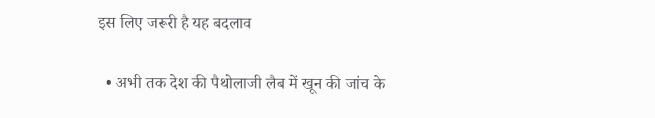इस लिए जरूरी है यह बदलाव

  • अभी तक देश की पैथोलाजी लैब में खून की जांच के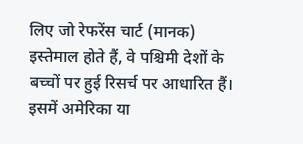लिए जो रेफरेंस चार्ट (मानक) इस्तेमाल होते हैं, वे पश्चिमी देशों के बच्चों पर हुई रिसर्च पर आधारित हैं। इसमें अमेरिका या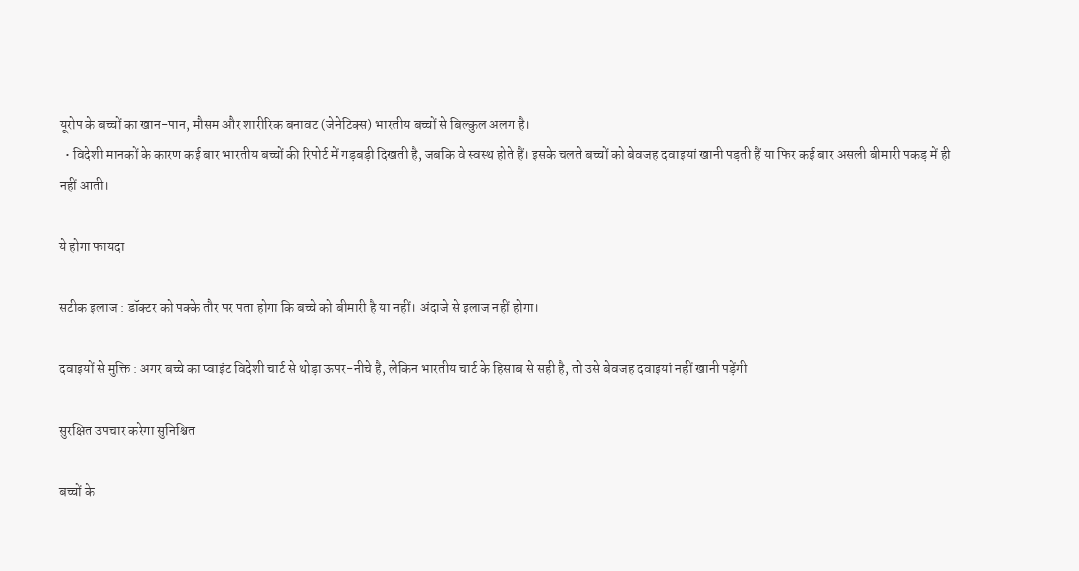यूरोप के बच्चों का खान-पान, मौसम और शारीरिक बनावट (जेनेटिक्स) भारतीय बच्चों से बिल्कुल अलग है।
  • विदेशी मानकों के कारण कई बार भारतीय बच्चों की रिपोर्ट में गड़बड़ी दिखती है, जबकि वे स्वस्थ होते हैं। इसके चलते बच्चों को बेवजह दवाइयां खानी पड़ती हैं या फिर कई बार असली बीमारी पकड़ में ही नहीं आती।

ये होगा फायदा

सटीक इलाज : डॉक्टर को पक्के तौर पर पता होगा कि बच्चे को बीमारी है या नहीं। अंदाजे से इलाज नहीं होगा।

दवाइयों से मुक्ति : अगर बच्चे का प्वाइंट विदेशी चार्ट से थोड़ा ऊपर-नीचे है, लेकिन भारतीय चार्ट के हिसाब से सही है, तो उसे बेवजह दवाइयां नहीं खानी पड़ेंगी

सुरक्षित उपचार करेगा सुनिश्चित

बच्चों के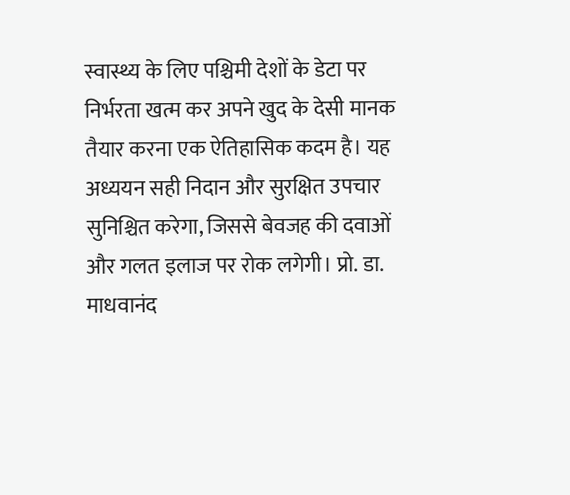स्वास्थ्य के लिए पश्चिमी देशों के डेटा पर निर्भरता खत्म कर अपने खुद के देसी मानक तैयार करना एक ऐतिहासिक कदम है। यह अध्ययन सही निदान और सुरक्षित उपचार सुनिश्चित करेगा, जिससे बेवजह की दवाओं और गलत इलाज पर रोक लगेगी। प्रो. डा. माधवानंद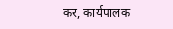कर, कार्यपालक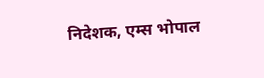निदेशक, एम्स भोपाल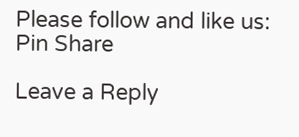Please follow and like us:
Pin Share

Leave a Reply